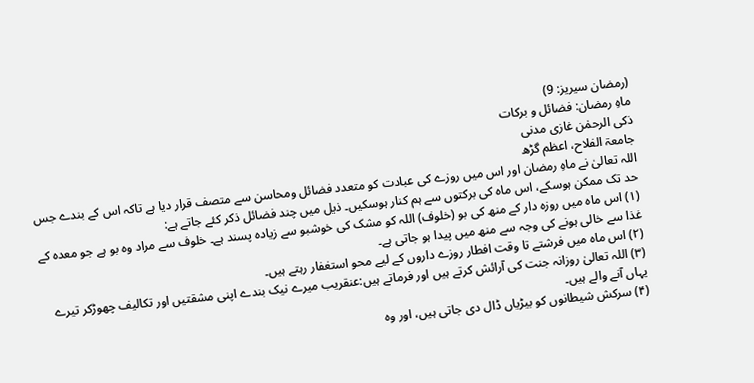(رمضان سیریز: 9)
ماہِ رمضان: فضائل و برکات
ذکی الرحمٰن غازی مدنی
جامعۃ الفلاح، اعظم گڑھ
اللہ تعالیٰ نے ماہِ رمضان اور اس میں روزے کی عبادت کو متعدد فضائل ومحاسن سے متصف قرار دیا ہے تاکہ اس کے بندے جس حد تک ممکن ہوسکے، اس ماہ کی برکتوں سے ہم کنار ہوسکیں۔ ذیل میں چند فضائل ذکر کئے جاتے ہے:
(۱) اس ماہ میں روزہ دار کے منھ کی بو (خلوف) اللہ کو مشک کی خوشبو سے زیادہ پسند ہے۔ خلوف سے مراد وہ بو ہے جو معدہ کے غذا سے خالی ہونے کی وجہ سے منھ میں پیدا ہو جاتی ہے۔
(۲) اس ماہ میں فرشتے تا وقت افطار روزے داروں کے لیے محو استغفار رہتے ہیں۔
(۳) اللہ تعالیٰ روزانہ جنت کی آرائش کرتے ہیں اور فرماتے ہیں:عنقریب میرے نیک بندے اپنی مشقتیں اور تکالیف چھوڑکر تیرے یہاں آنے والے ہیں۔
(۴) سرکش شیطانوں کو بیڑیاں ڈال دی جاتی ہیں، اور وہ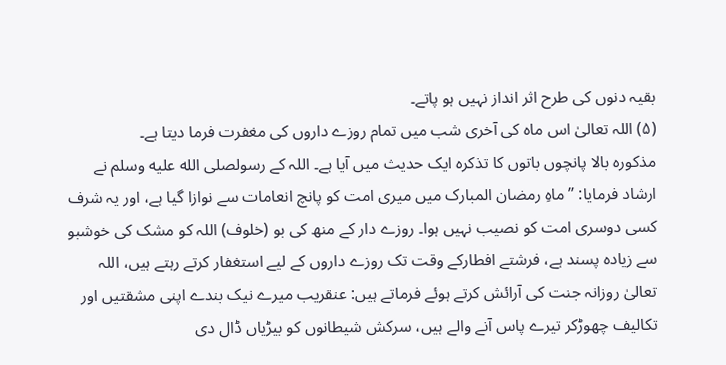بقیہ دنوں کی طرح اثر انداز نہیں ہو پاتے۔
(۵) اللہ تعالیٰ اس ماہ کی آخری شب میں تمام روزے داروں کی مغفرت فرما دیتا ہے۔
مذکورہ بالا پانچوں باتوں کا تذکرہ ایک حدیث میں آیا ہے۔ اللہ کے رسولصلى الله عليه وسلم نے ارشاد فرمایا: ’’ماہِ رمضان المبارک میں میری امت کو پانچ انعامات سے نوازا گیا ہے، اور یہ شرف کسی دوسری امت کو نصیب نہیں ہوا۔ روزے دار کے منھ کی بو (خلوف) اللہ کو مشک کی خوشبو سے زیادہ پسند ہے، فرشتے افطارکے وقت تک روزے داروں کے لیے استغفار کرتے رہتے ہیں، اللہ تعالیٰ روزانہ جنت کی آرائش کرتے ہوئے فرماتے ہیں: عنقریب میرے نیک بندے اپنی مشقتیں اور تکالیف چھوڑکر تیرے پاس آنے والے ہیں، سرکش شیطانوں کو بیڑیاں ڈال دی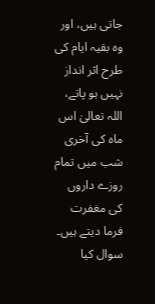جاتی ہیں، اور وہ بقیہ ایام کی طرح اثر انداز نہیں ہو پاتے، اللہ تعالیٰ اس ماہ کی آخری شب میں تمام روزے داروں کی مغفرت فرما دیتے ہیں۔ سوال کیا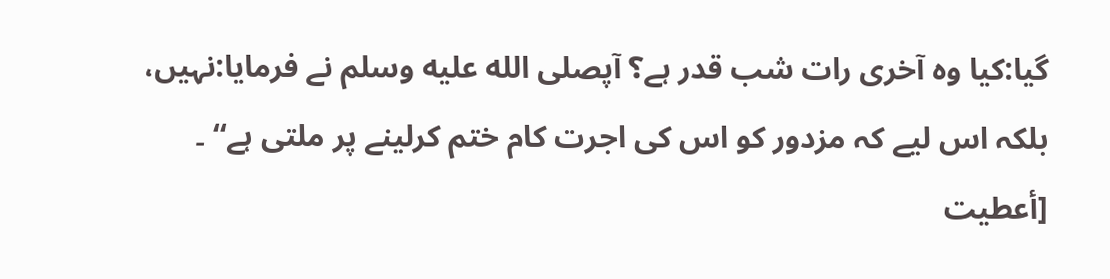گیا:کیا وہ آخری رات شب قدر ہے؟ آپصلى الله عليه وسلم نے فرمایا:نہیں، بلکہ اس لیے کہ مزدور کو اس کی اجرت کام ختم کرلینے پر ملتی ہے‘‘ ۔
[أعطیت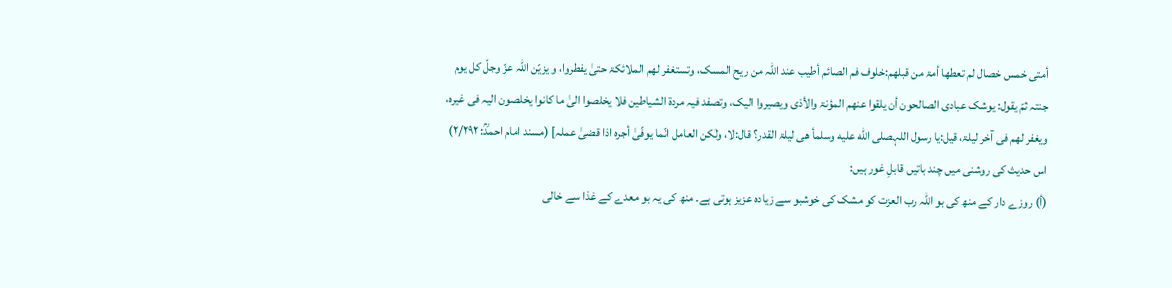أمتی خمس خصال لم تعطھا أمۃ من قبلھم:خلوف فم الصائم أطیب عند اللہ من ریح المسک، وتستغفر لھم الملائکۃ حتیٰ یفطروا، و یزیّن اللہ عزّ وجلّ کل یوم جنتہ ثمّ یقول: یوشک عبادی الصالحون أن یلقوا عنھم المؤنۃ والأذی ویصیروا الیک، وتصفد فیہ مردۃ الشیاطین فلا یخلصوا الیٰ ما کانوا یخلصون الیہ فی غیرہ، ویغفر لھم فی آخر لیلۃ، قیل:یا رسول اللہصلى الله عليه وسلمأ ھی لیلۃ القدر؟ قال:لا، ولٰکن العامل انّما یوفّیٰ أجرہ اذا قضیٰ عملہ] (مسند امام احمدؒ: ۲/۲۹۲)
اس حدیث کی روشنی میں چند باتیں قابلِ غور ہیں:
(أ) روزے دار کے منھ کی بو اللہ رب العزت کو مشک کی خوشبو سے زیادہ عزیز ہوتی ہے۔ منھ کی یہ بو معدے کے غذا سے خالی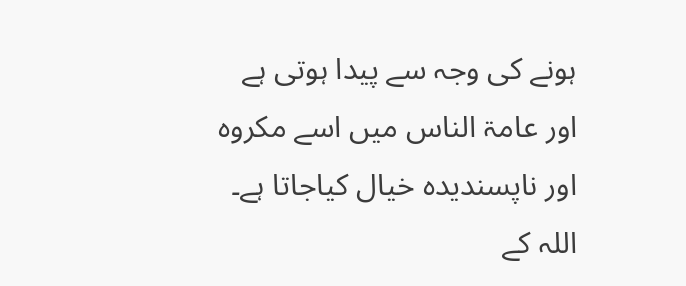ہونے کی وجہ سے پیدا ہوتی ہے اور عامۃ الناس میں اسے مکروہ اور ناپسندیدہ خیال کیاجاتا ہے۔ اللہ کے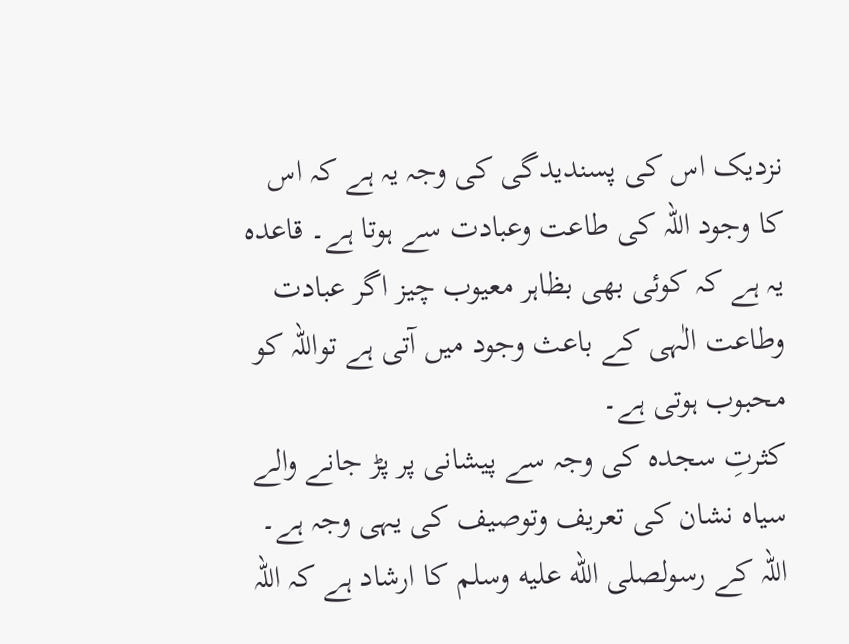نزدیک اس کی پسندیدگی کی وجہ یہ ہے کہ اس کا وجود اللہ کی طاعت وعبادت سے ہوتا ہے۔ قاعدہ یہ ہے کہ کوئی بھی بظاہر معیوب چیز اگر عبادت وطاعت الٰہی کے باعث وجود میں آتی ہے تواللہ کو محبوب ہوتی ہے۔
کثرتِ سجدہ کی وجہ سے پیشانی پر پڑ جانے والے سیاہ نشان کی تعریف وتوصیف کی یہی وجہ ہے۔ اللہ کے رسولصلى الله عليه وسلم کا ارشاد ہے کہ اللہ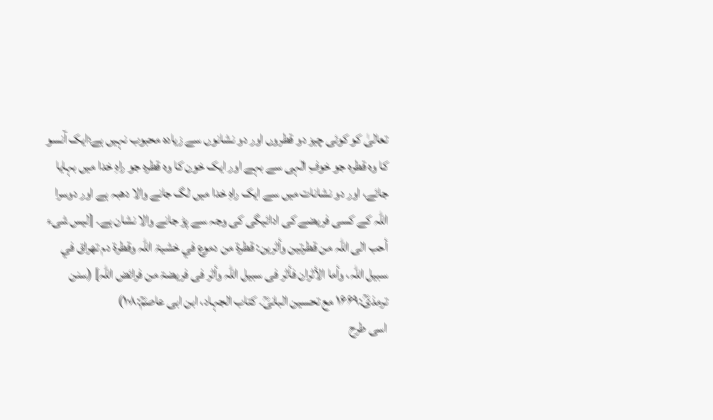تعالیٰ کو کوئی چیز دو قطروں اور دو نشانوں سے زیادہ محبوب نہیں ہے؛ایک آنسو کا وہ قطرہ جو خوفِ الٰہی سے بہے اور ایک خون کا وہ قطرہ جو راہِ خدا میں بہایا جائے، اور دو نشانات میں سے ایک راہِ خدا میں لگ جانے والا دھبہ ہے اور دوسرا اللہ کے کسی فریضے کی ادائیگی کی وجہ سے پڑ جانے والا نشان ہے۔ [لیس شیء أحب الی اللہ من قطرتین وأثرین: قطرۃ من دموع في خشیۃ اللہ وقطرۃ دم تھراق في سبیل اللہ، وأما الأثران فأثر فی سبیل اللہ وأثر فی فریضۃ من فرائض اللہ] (سنن ترمذیؒ:۱۶۶۹ مع تحسین البانیؒ۔ کتاب الجہاد، ابن ابی عاصمؒ:۱۰۸)
اسی طرح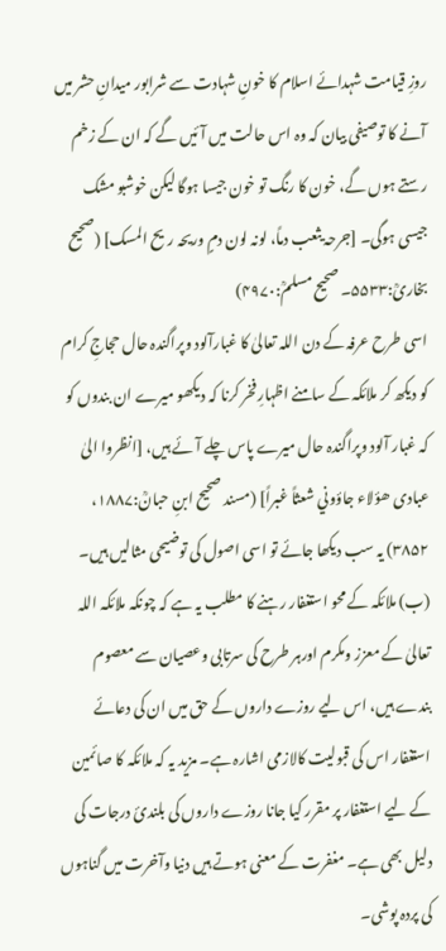روزِ قیامت شہدائے اسلام کا خونِ شہادت سے شرابور میدانِ حشر میں آنے کا توصیفی بیان کہ وہ اس حالت میں آئیں گے کہ ان کے زخم رستے ہوں گے، خون کا رنگ تو خون جیسا ہوگا لیکن خوشبو مشک جیسی ہوگی۔ [جرحہ یثعب دماً، لونہ لون دمٍ وریحہ ریح المسک] (صحیح بخاریؒ:۵۵۳۳۔ صحیح مسلمؒ:۴۹۷۰)
اسی طرح عرفہ کے دن اللہ تعالیٰ کا غبارآلود وپراگندہ حال حجاجِ کرام کو دیکھ کر ملائکہ کے سامنے اظہارِ فخر کرنا کہ دیکھو میرے ان بندوں کو کہ غبار آلود وپراگندہ حال میرے پاس چلے آئے ہیں، [انظروا الیٰ عبادی ھؤلاء جاؤوني شعثاً غبراً] (مسند صحیح ابنِ حبانؒ:۱۸۸۷، ۳۸۵۲) یہ سب دیکھا جائے تو اسی اصول کی توضیحی مثالیں ہیں۔
(ب) ملائکہ کے محو استغفار رہنے کا مطلب یہ ہے کہ چونکہ ملائکہ اللہ تعالیٰ کے معزز ومکرم اورہر طرح کی سرتابی وعصیان سے معصوم بندے ہیں، اس لیے روزے داروں کے حق میں ان کی دعائے استغفار اس کی قبولیت کالازمی اشارہ ہے۔ مزید یہ کہ ملائکہ کا صائمین کے لیے استغفار پر مقرر کیا جانا روزے داروں کی بلندیٔ درجات کی دلیل بھی ہے۔ مغفرت کے معنی ہوتے ہیں دنیا وآخرت میں گناہوں کی پردہ پوشی۔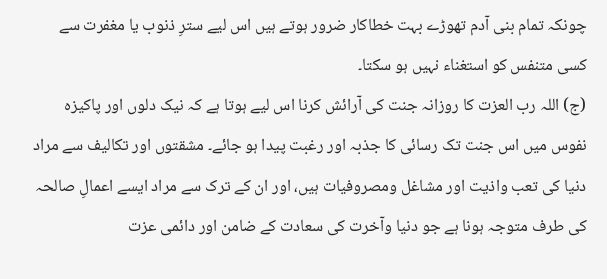چونکہ تمام بنی آدم تھوڑے بہت خطاکار ضرور ہوتے ہیں اس لیے سترِ ذنوب یا مغفرت سے کسی متنفس کو استغناء نہیں ہو سکتا۔
(ج) اللہ رب العزت کا روزانہ جنت کی آرائش کرنا اس لیے ہوتا ہے کہ نیک دلوں اور پاکیزہ نفوس میں اس جنت تک رسائی کا جذبہ اور رغبت پیدا ہو جائے۔ مشقتوں اور تکالیف سے مراد دنیا کی تعب واذیت اور مشاغل ومصروفیات ہیں، اور ان کے ترک سے مراد ایسے اعمالِ صالحہ کی طرف متوجہ ہونا ہے جو دنیا وآخرت کی سعادت کے ضامن اور دائمی عزت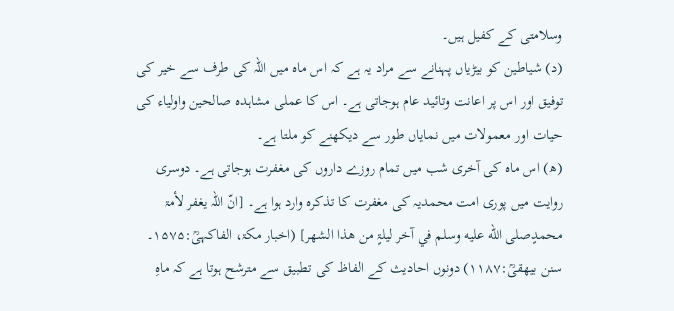وسلامتی کے کفیل ہیں۔
(د) شیاطین کو بیڑیاں پہنانے سے مراد یہ ہے کہ اس ماہ میں اللہ کی طرف سے خیر کی توفیق اور اس پر اعانت وتائید عام ہوجاتی ہے۔ اس کا عملی مشاہدہ صالحین واولیاء کی حیات اور معمولات میں نمایاں طور سے دیکھنے کو ملتا ہے۔
(ھ) اس ماہ کی آخری شب میں تمام روزے داروں کی مغفرت ہوجاتی ہے۔ دوسری روایت میں پوری امت محمدیہ کی مغفرت کا تذکرہ وارد ہوا ہے۔ [انّ اللہ یغفر لأمۃ محمدٍصلى الله عليه وسلم في آخر لیلۃٍ من ھذا الشھر] (اخبار مکۃ، الفاکہیؒ:۱۵۷۵۔ سنن بیھقیؒ:۱۱۸۷) دونوں احادیث کے الفاظ کی تطبیق سے مترشح ہوتا ہے کہ ماہِ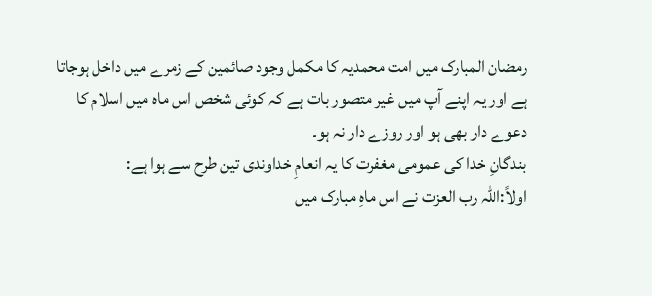رمضان المبارک میں امت محمدیہ کا مکمل وجود صائمین کے زمرے میں داخل ہوجاتا ہے اور یہ اپنے آپ میں غیر متصور بات ہے کہ کوئی شخص اس ماہ میں اسلام کا دعوے دار بھی ہو اور روزے دار نہ ہو۔
بندگانِ خدا کی عمومی مغفرت کا یہ انعامِ خداوندی تین طرح سے ہوا ہے:
اولاً:اللہ رب العزت نے اس ماہِ مبارک میں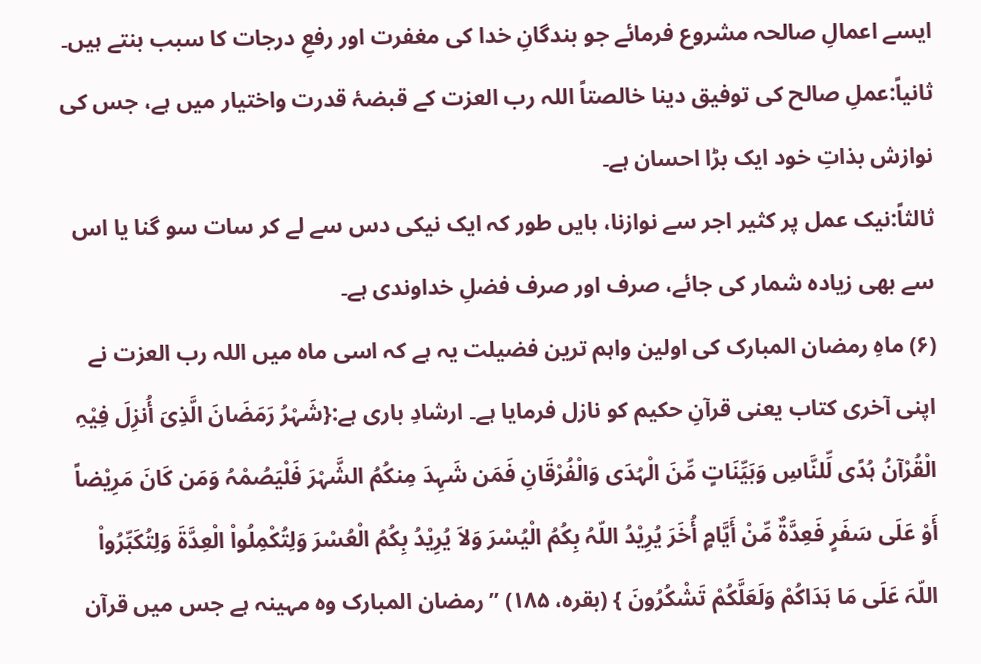ایسے اعمالِ صالحہ مشروع فرمائے جو بندگانِ خدا کی مغفرت اور رفعِ درجات کا سبب بنتے ہیں۔
ثانیاً:عملِ صالح کی توفیق دینا خالصتاً اللہ رب العزت کے قبضۂ قدرت واختیار میں ہے، جس کی نوازش بذاتِ خود ایک بڑا احسان ہے۔
ثالثاً:نیک عمل پر کثیر اجر سے نوازنا، بایں طور کہ ایک نیکی دس سے لے کر سات سو گنا یا اس سے بھی زیادہ شمار کی جائے، صرف اور صرف فضلِ خداوندی ہے۔
(۶) ماہِ رمضان المبارک کی اولین واہم ترین فضیلت یہ ہے کہ اسی ماہ میں اللہ رب العزت نے اپنی آخری کتاب یعنی قرآنِ حکیم کو نازل فرمایا ہے۔ ارشادِ باری ہے:{شَہْرُ رَمَضَانَ الَّذِیَ أُنزِلَ فِیْہِ الْقُرْآنُ ہُدًی لِّلنَّاسِ وَبَیِّنَاتٍ مِّنَ الْہُدَی وَالْفُرْقَانِ فَمَن شَہِدَ مِنکُمُ الشَّہْرَ فَلْیَصُمْہُ وَمَن کَانَ مَرِیْضاً أَوْ عَلَی سَفَرٍ فَعِدَّۃٌ مِّنْ أَیَّامٍ أُخَرَ یُرِیْدُ اللّہُ بِکُمُ الْیُسْرَ وَلاَ یُرِیْدُ بِکُمُ الْعُسْرَ وَلِتُکْمِلُواْ الْعِدَّۃَ وَلِتُکَبِّرُواْ اللّہَ عَلَی مَا ہَدَاکُمْ وَلَعَلَّکُمْ تَشْکُرُونَ } (بقرہ، ۱۸۵) ’’رمضان المبارک وہ مہینہ ہے جس میں قرآن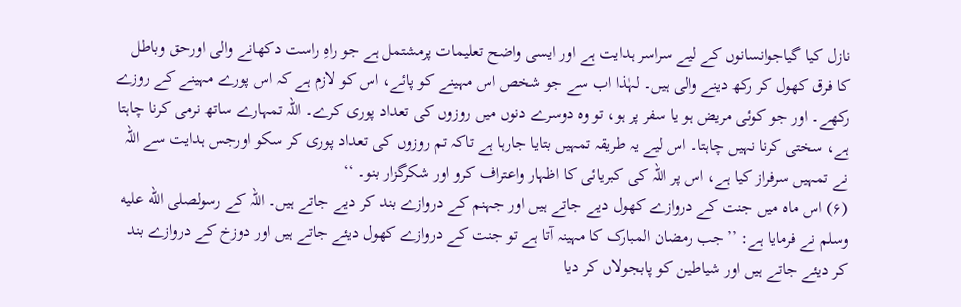نازل کیا گیاجوانسانوں کے لیے سراسر ہدایت ہے اور ایسی واضح تعلیمات پرمشتمل ہے جو راہِ راست دکھانے والی اورحق وباطل کا فرق کھول کر رکھ دینے والی ہیں۔ لہٰذا اب سے جو شخص اس مہینے کو پائے، اس کو لازم ہے کہ اس پورے مہینے کے روزے رکھے۔ اور جو کوئی مریض ہو یا سفر پر ہو، تو وہ دوسرے دنوں میں روزوں کی تعداد پوری کرے۔ اللہ تمہارے ساتھ نرمی کرنا چاہتا ہے، سختی کرنا نہیں چاہتا۔ اس لیے یہ طریقہ تمہیں بتایا جارہا ہے تاکہ تم روزوں کی تعداد پوری کر سکو اورجس ہدایت سے اللہ نے تمہیں سرفراز کیا ہے، اس پر اللہ کی کبریائی کا اظہار واعتراف کرو اور شکرگزار بنو۔ ‘‘
(۶) اس ماہ میں جنت کے دروازے کھول دیے جاتے ہیں اور جہنم کے دروازے بند کر دیے جاتے ہیں۔ اللہ کے رسولصلى الله عليه وسلم نے فرمایا ہے: ’’جب رمضان المبارک کا مہینہ آتا ہے تو جنت کے دروازے کھول دیئے جاتے ہیں اور دوزخ کے دروازے بند کر دیئے جاتے ہیں اور شیاطین کو پابجولاں کر دیا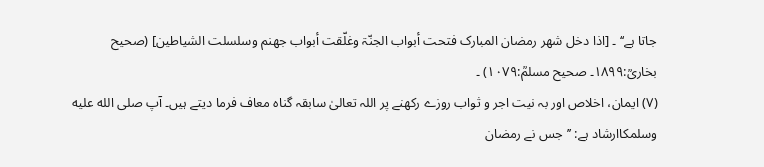جاتا ہے‘‘ ۔ [اذا دخل شھر رمضان المبارک فتحت أبواب الجنّۃ وغلّقت أبواب جھنم وسلسلت الشیاطین] (صحیح بخاریؒ:۱۸۹۹۔ صحیح مسلمؒ:۱۰۷۹) ۔
(۷) ایمان، اخلاص اور بہ نیت اجر و ثواب روزے رکھنے پر اللہ تعالیٰ سابقہ گناہ معاف فرما دیتے ہیں۔ آپ صلى الله عليه وسلمکاارشاد ہے: ’’جس نے رمضان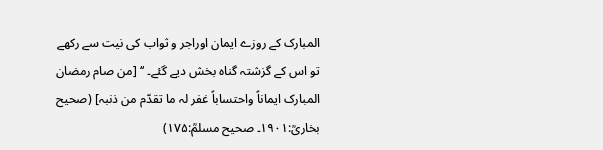المبارک کے روزے ایمان اوراجر و ثواب کی نیت سے رکھے تو اس کے گزشتہ گناہ بخش دیے گئے۔ ‘‘ [من صام رمضان المبارک ایماناً واحتساباً غفر لہ ما تقدّم من ذنبہ] (صحیح بخاریؒ:۱۹۰۱۔ صحیح مسلمؒ:۱۷۵)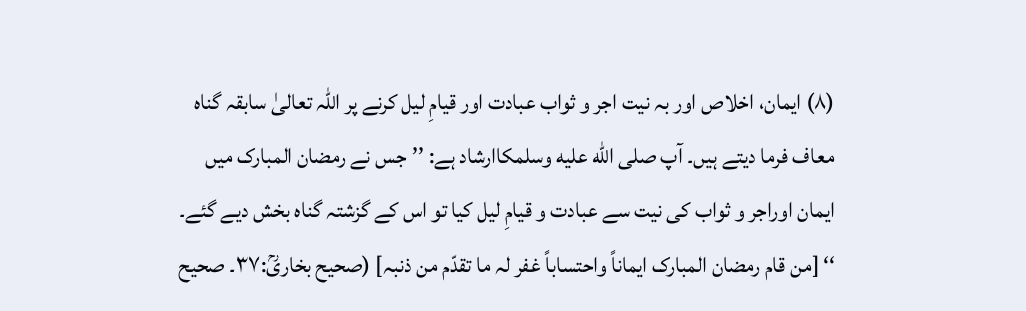(۸) ایمان، اخلاص اور بہ نیت اجر و ثواب عبادت اور قیامِ لیل کرنے پر اللہ تعالیٰ سابقہ گناہ معاف فرما دیتے ہیں۔ آپ صلى الله عليه وسلمکاارشاد ہے: ’’جس نے رمضان المبارک میں ایمان اوراجر و ثواب کی نیت سے عبادت و قیامِ لیل کیا تو اس کے گزشتہ گناہ بخش دیے گئے۔ ‘‘ [من قام رمضان المبارک ایماناً واحتساباً غفر لہ ما تقدّم من ذنبہ] (صحیح بخاریؒ:۳۷۔ صحیح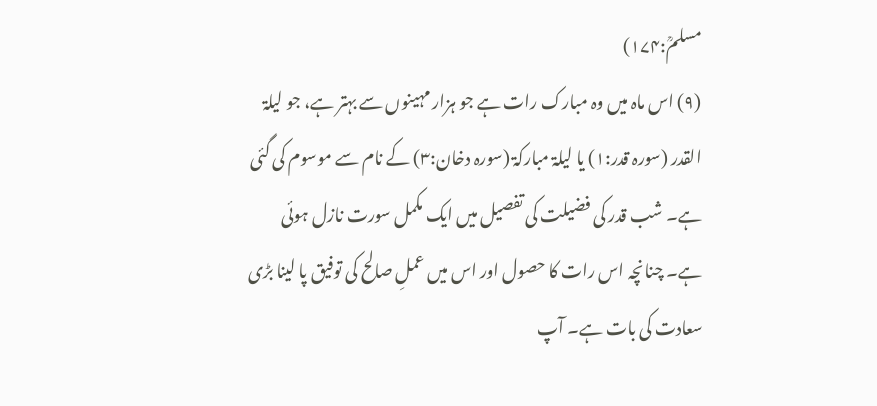مسلمؒ:۱۷۴)
(۹) اس ماہ میں وہ مبارک رات ہے جو ہزار مہینوں سے بہتر ہے، جو لیلۃ القدر (سورہ قدر:۱) یا لیلۃ مبارکۃ (سورہ دخان:۳) کے نام سے موسوم کی گئی ہے۔ شب قدر کی فضیلت کی تفصیل میں ایک مکمل سورت نازل ہوئی ہے۔ چنانچہ اس رات کا حصول اور اس میں عملِ صالح کی توفیق پا لینا بڑی سعادت کی بات ہے۔ آپ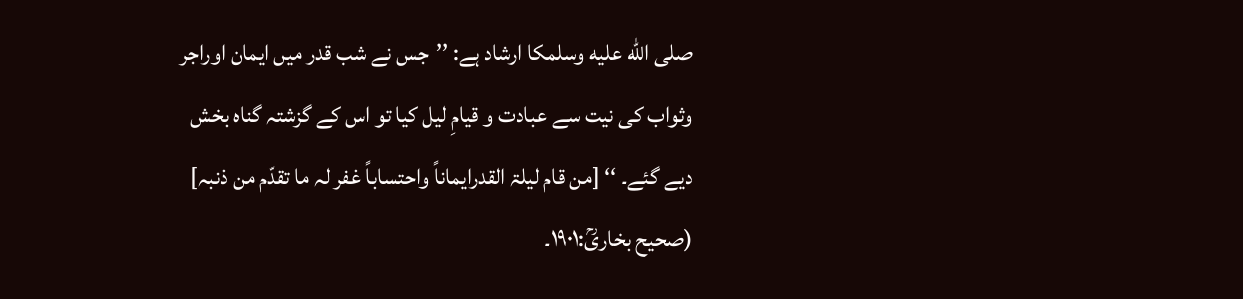صلى الله عليه وسلمکا ارشاد ہے: ’’جس نے شب قدر میں ایمان اوراجر وثواب کی نیت سے عبادت و قیامِ لیل کیا تو اس کے گزشتہ گناہ بخش دیے گئے۔ ‘‘ [من قام لیلۃ القدرایماناً واحتساباً غفر لہ ما تقدّم من ذنبہ] (صحیح بخاریؒ:۱۹۰۱۔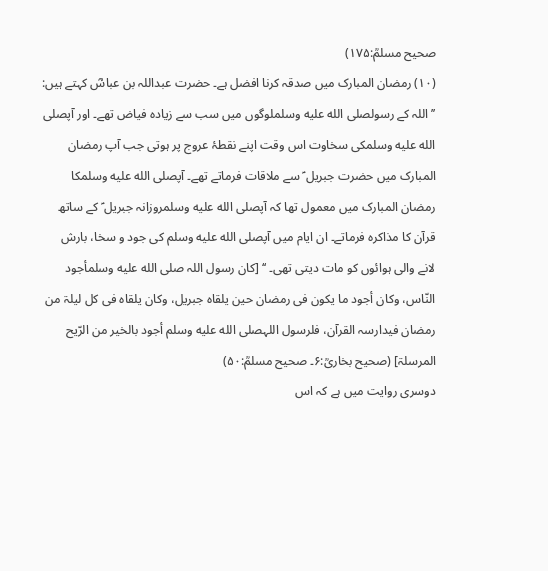صحیح مسلمؒ:۱۷۵)
(۱۰) رمضان المبارک میں صدقہ کرنا افضل ہے۔ حضرت عبداللہ بن عباسؓ کہتے ہیں: ’’اللہ کے رسولصلى الله عليه وسلملوگوں میں سب سے زیادہ فیاض تھے۔ اور آپصلى الله عليه وسلمکی سخاوت اس وقت اپنے نقطۂ عروج پر ہوتی جب آپ رمضان المبارک میں حضرت جبریل ؑ سے ملاقات فرماتے تھے۔ آپصلى الله عليه وسلمکا رمضان المبارک میں معمول تھا کہ آپصلى الله عليه وسلمروزانہ جبریل ؑ کے ساتھ قرآن کا مذاکرہ فرماتے۔ ان ایام میں آپصلى الله عليه وسلم کی جود و سخا، بارش لانے والی ہوائوں کو مات دیتی تھی۔ ‘‘ [کان رسول اللہ صلى الله عليه وسلمأجود النّاس، وکان أجود ما یکون فی رمضان حین یلقاہ جبریل، وکان یلقاہ فی کل لیلۃ من رمضان فیدارسہ القرآن، فلرسول اللہصلى الله عليه وسلم أجود بالخیر من الرّیح المرسلۃ] (صحیح بخاریؒ:۶۔ صحیح مسلمؒ:۵۰)
دوسری روایت میں ہے کہ اس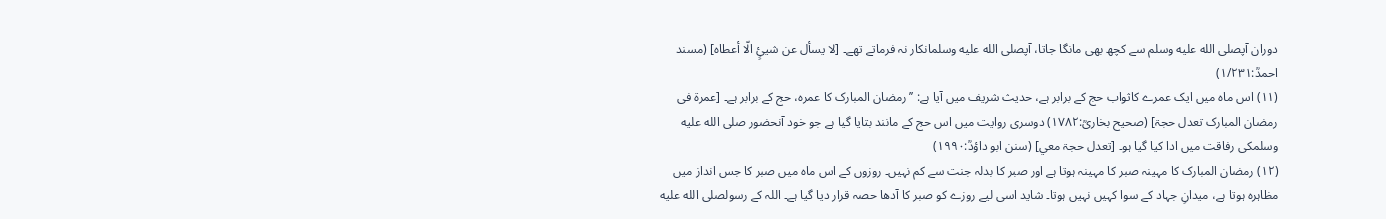دوران آپصلى الله عليه وسلم سے کچھ بھی مانگا جاتا، آپصلى الله عليه وسلمانکار نہ فرماتے تھے۔ [لا یسأل عن شیئٍ الّا أعطاہ] (مسند احمدؒ:۱/۲۳۱)
(۱۱) اس ماہ میں ایک عمرے کاثواب حج کے برابر ہے، حدیث شریف میں آیا ہے: ’’رمضان المبارک کا عمرہ، حج کے برابر ہے۔ [عمرۃ فی رمضان المبارک تعدل حجۃ] (صحیح بخاریؒ:۱۷۸۲) دوسری روایت میں اس حج کے مانند بتایا گیا ہے جو خود آنحضور صلى الله عليه وسلمکی رفاقت میں ادا کیا گیا ہو۔ [تعدل حجۃ معي] (سنن ابو داؤدؒ:۱۹۹۰)
(۱۲) رمضان المبارک کا مہینہ صبر کا مہینہ ہوتا ہے اور صبر کا بدلہ جنت سے کم نہیں۔ روزوں کے اس ماہ میں صبر کا جس انداز میں مظاہرہ ہوتا ہے، میدانِ جہاد کے سوا کہیں نہیں ہوتا۔ شاید اسی لیے روزے کو صبر کا آدھا حصہ قرار دیا گیا ہے۔ اللہ کے رسولصلى الله عليه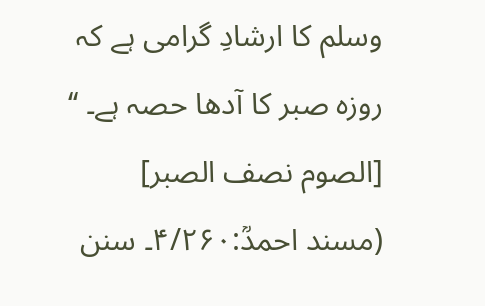وسلم کا ارشادِ گرامی ہے کہ روزہ صبر کا آدھا حصہ ہے۔ ‘‘ [الصوم نصف الصبر] (مسند احمدؒ:۴/۲۶۰۔ سنن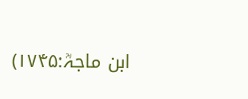ابن ماجہؒ:۱۷۴۵)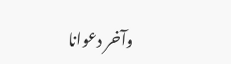وآخر دعوانا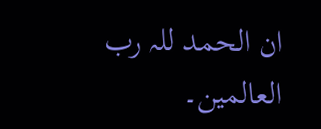ان الحمد للہ رب العالمین۔